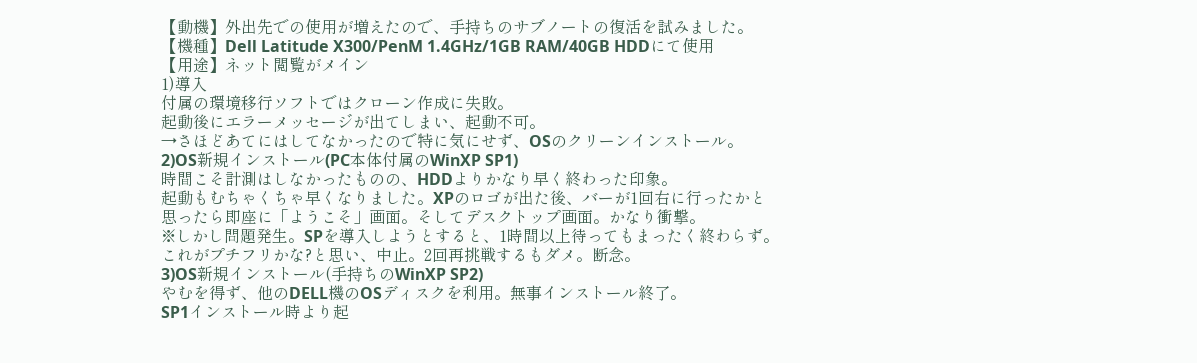【動機】外出先での使用が増えたので、手持ちのサブノートの復活を試みました。
【機種】Dell Latitude X300/PenM 1.4GHz/1GB RAM/40GB HDDにて使用
【用途】ネット閲覧がメイン
1)導入
付属の環境移行ソフトではクローン作成に失敗。
起動後にエラーメッセージが出てしまい、起動不可。
→さほどあてにはしてなかったので特に気にせず、OSのクリーンインストール。
2)OS新規インストール(PC本体付属のWinXP SP1)
時間こそ計測はしなかったものの、HDDよりかなり早く終わった印象。
起動もむちゃくちゃ早くなりました。XPのロゴが出た後、バーが1回右に行ったかと
思ったら即座に「ようこそ」画面。そしてデスクトップ画面。かなり衝撃。
※しかし問題発生。SPを導入しようとすると、1時間以上待ってもまったく終わらず。
これがプチフリかな?と思い、中止。2回再挑戦するもダメ。断念。
3)OS新規インストール(手持ちのWinXP SP2)
やむを得ず、他のDELL機のOSディスクを利用。無事インストール終了。
SP1インストール時より起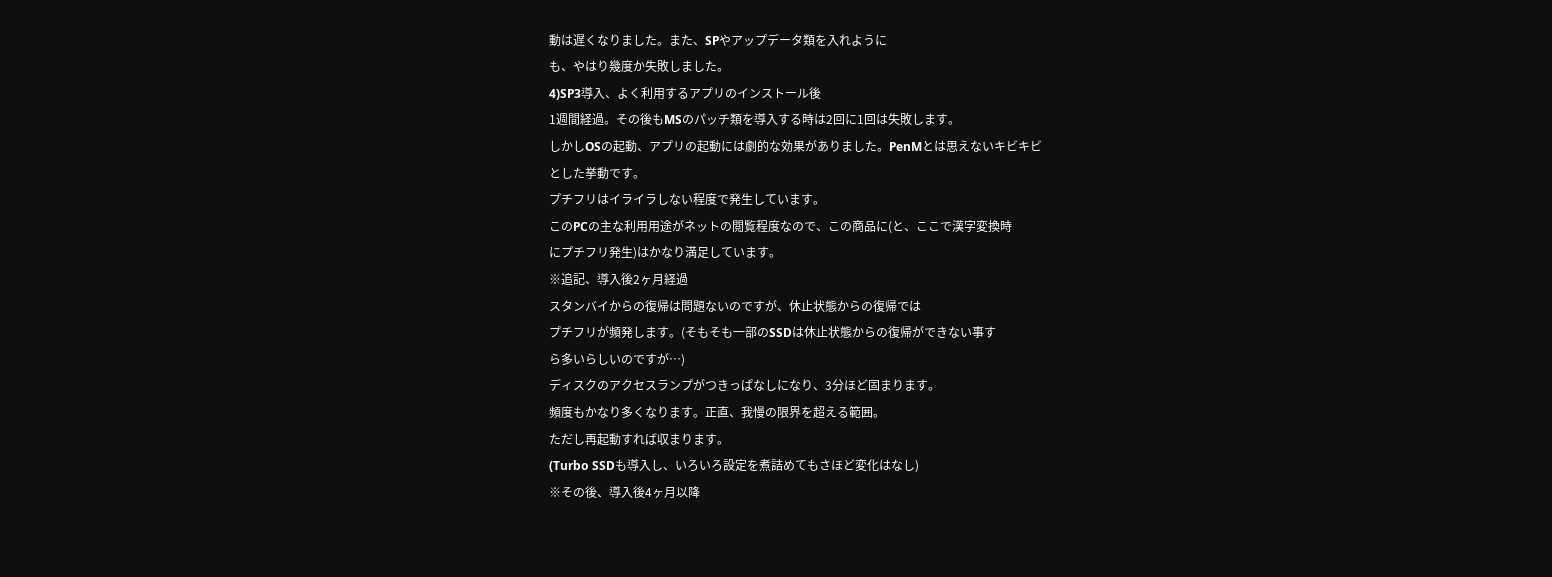動は遅くなりました。また、SPやアップデータ類を入れように
も、やはり幾度か失敗しました。
4)SP3導入、よく利用するアプリのインストール後
1週間経過。その後もMSのパッチ類を導入する時は2回に1回は失敗します。
しかしOSの起動、アプリの起動には劇的な効果がありました。PenMとは思えないキビキビ
とした挙動です。
プチフリはイライラしない程度で発生しています。
このPCの主な利用用途がネットの閲覧程度なので、この商品に(と、ここで漢字変換時
にプチフリ発生)はかなり満足しています。
※追記、導入後2ヶ月経過
スタンバイからの復帰は問題ないのですが、休止状態からの復帰では
プチフリが頻発します。(そもそも一部のSSDは休止状態からの復帰ができない事す
ら多いらしいのですが…)
ディスクのアクセスランプがつきっぱなしになり、3分ほど固まります。
頻度もかなり多くなります。正直、我慢の限界を超える範囲。
ただし再起動すれば収まります。
(Turbo SSDも導入し、いろいろ設定を煮詰めてもさほど変化はなし)
※その後、導入後4ヶ月以降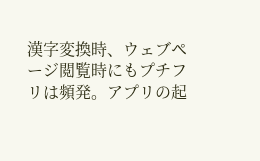漢字変換時、ウェブページ閲覧時にもプチフリは頻発。アプリの起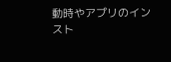動時やアプリのイン
スト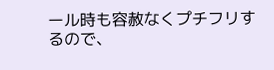ール時も容赦なくプチフリするので、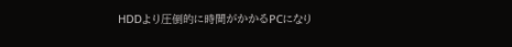HDDより圧倒的に時間がかかるPCになり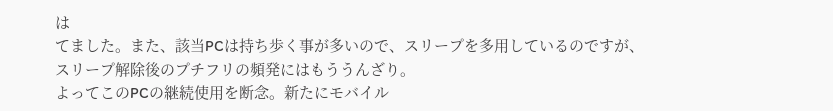は
てました。また、該当PCは持ち歩く事が多いので、スリープを多用しているのですが、
スリープ解除後のプチフリの頻発にはもううんざり。
よってこのPCの継続使用を断念。新たにモバイル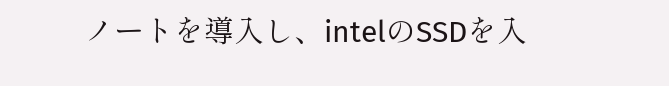ノートを導入し、intelのSSDを入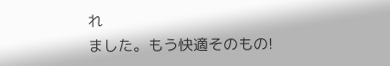れ
ました。もう快適そのもの!